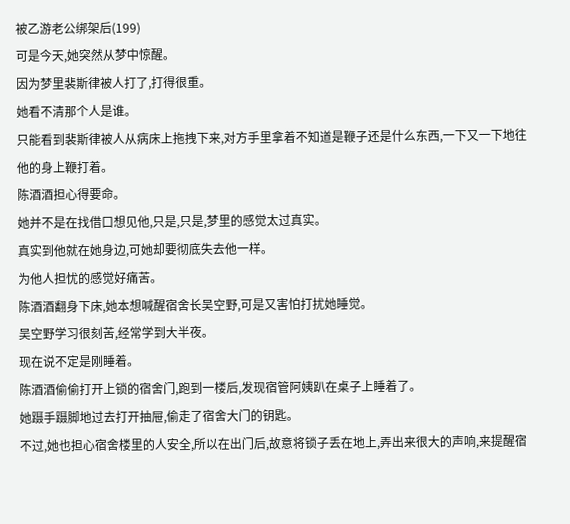被乙游老公绑架后(199)
可是今天,她突然从梦中惊醒。
因为梦里裴斯律被人打了,打得很重。
她看不清那个人是谁。
只能看到裴斯律被人从病床上拖拽下来,对方手里拿着不知道是鞭子还是什么东西,一下又一下地往他的身上鞭打着。
陈酒酒担心得要命。
她并不是在找借口想见他,只是,只是,梦里的感觉太过真实。
真实到他就在她身边,可她却要彻底失去他一样。
为他人担忧的感觉好痛苦。
陈酒酒翻身下床,她本想喊醒宿舍长吴空野,可是又害怕打扰她睡觉。
吴空野学习很刻苦,经常学到大半夜。
现在说不定是刚睡着。
陈酒酒偷偷打开上锁的宿舍门,跑到一楼后,发现宿管阿姨趴在桌子上睡着了。
她蹑手蹑脚地过去打开抽屉,偷走了宿舍大门的钥匙。
不过,她也担心宿舍楼里的人安全,所以在出门后,故意将锁子丢在地上,弄出来很大的声响,来提醒宿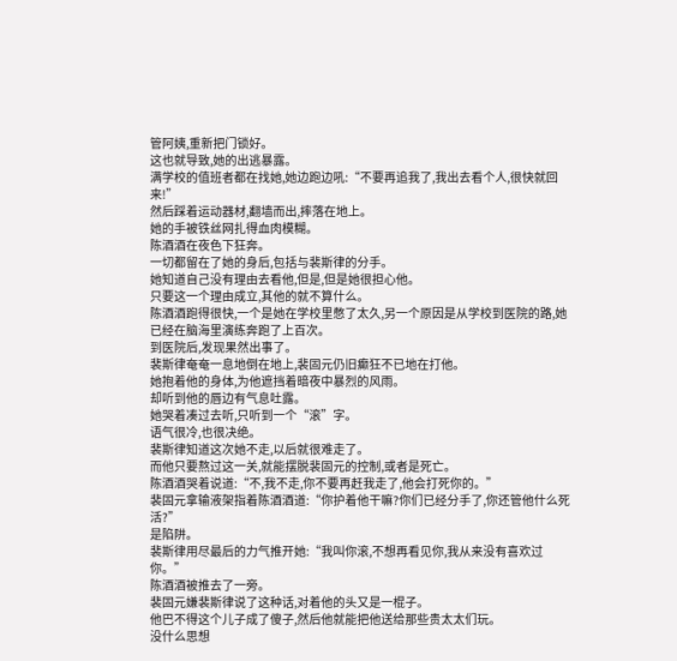管阿姨,重新把门锁好。
这也就导致,她的出逃暴露。
满学校的值班者都在找她,她边跑边吼:“不要再追我了,我出去看个人,很快就回来!”
然后踩着运动器材,翻墙而出,摔落在地上。
她的手被铁丝网扎得血肉模糊。
陈酒酒在夜色下狂奔。
一切都留在了她的身后,包括与裴斯律的分手。
她知道自己没有理由去看他,但是,但是她很担心他。
只要这一个理由成立,其他的就不算什么。
陈酒酒跑得很快,一个是她在学校里憋了太久,另一个原因是从学校到医院的路,她已经在脑海里演练奔跑了上百次。
到医院后,发现果然出事了。
裴斯律奄奄一息地倒在地上,裴固元仍旧癫狂不已地在打他。
她抱着他的身体,为他遮挡着暗夜中暴烈的风雨。
却听到他的唇边有气息吐露。
她哭着凑过去听,只听到一个“滚”字。
语气很冷,也很决绝。
裴斯律知道这次她不走,以后就很难走了。
而他只要熬过这一关,就能摆脱裴固元的控制,或者是死亡。
陈酒酒哭着说道:“不,我不走,你不要再赶我走了,他会打死你的。”
裴固元拿输液架指着陈酒酒道:“你护着他干嘛?你们已经分手了,你还管他什么死活?”
是陷阱。
裴斯律用尽最后的力气推开她:“我叫你滚,不想再看见你,我从来没有喜欢过你。”
陈酒酒被推去了一旁。
裴固元嫌裴斯律说了这种话,对着他的头又是一棍子。
他巴不得这个儿子成了傻子,然后他就能把他送给那些贵太太们玩。
没什么思想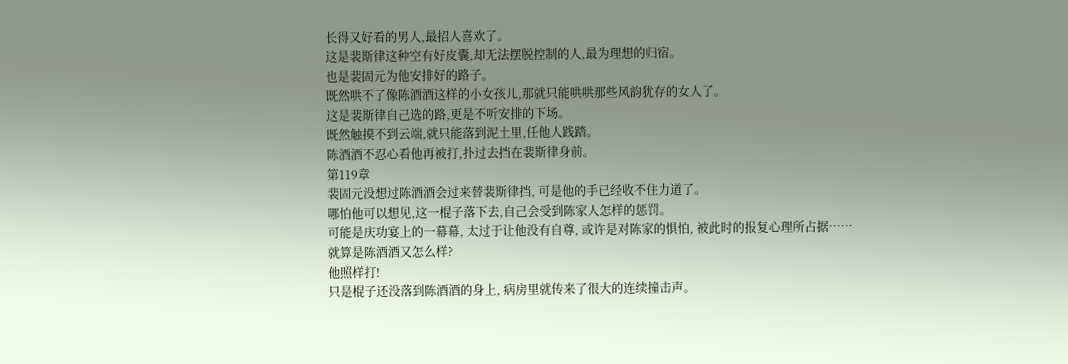长得又好看的男人,最招人喜欢了。
这是裴斯律这种空有好皮囊,却无法摆脱控制的人,最为理想的归宿。
也是裴固元为他安排好的路子。
既然哄不了像陈酒酒这样的小女孩儿,那就只能哄哄那些风韵犹存的女人了。
这是裴斯律自己选的路,更是不听安排的下场。
既然触摸不到云端,就只能落到泥土里,任他人践踏。
陈酒酒不忍心看他再被打,扑过去挡在裴斯律身前。
第119章
裴固元没想过陈酒酒会过来替裴斯律挡, 可是他的手已经收不住力道了。
哪怕他可以想见,这一棍子落下去,自己会受到陈家人怎样的惩罚。
可能是庆功宴上的一幕幕, 太过于让他没有自尊, 或许是对陈家的惧怕, 被此时的报复心理所占据……
就算是陈酒酒又怎么样?
他照样打!
只是棍子还没落到陈酒酒的身上, 病房里就传来了很大的连续撞击声。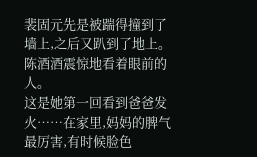裴固元先是被踹得撞到了墙上,之后又趴到了地上。
陈酒酒震惊地看着眼前的人。
这是她第一回看到爸爸发火……在家里,妈妈的脾气最厉害,有时候脸色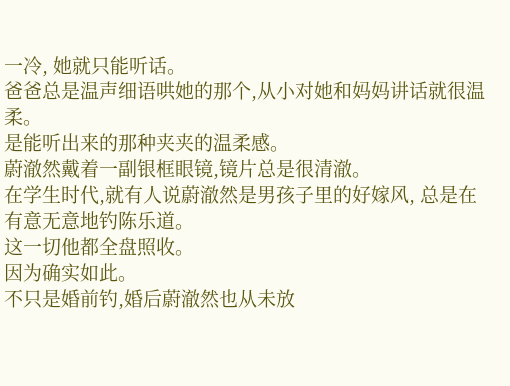一冷, 她就只能听话。
爸爸总是温声细语哄她的那个,从小对她和妈妈讲话就很温柔。
是能听出来的那种夹夹的温柔感。
蔚澈然戴着一副银框眼镜,镜片总是很清澈。
在学生时代,就有人说蔚澈然是男孩子里的好嫁风, 总是在有意无意地钓陈乐道。
这一切他都全盘照收。
因为确实如此。
不只是婚前钓,婚后蔚澈然也从未放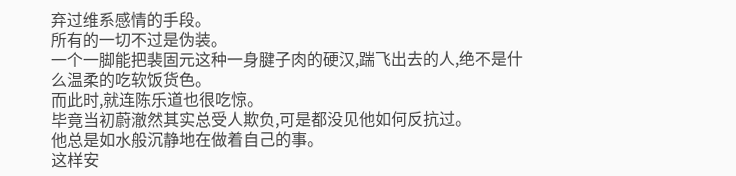弃过维系感情的手段。
所有的一切不过是伪装。
一个一脚能把裴固元这种一身腱子肉的硬汉,踹飞出去的人,绝不是什么温柔的吃软饭货色。
而此时,就连陈乐道也很吃惊。
毕竟当初蔚澈然其实总受人欺负,可是都没见他如何反抗过。
他总是如水般沉静地在做着自己的事。
这样安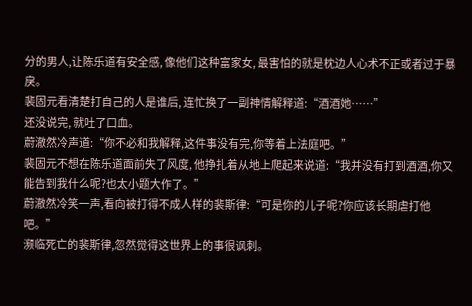分的男人,让陈乐道有安全感, 像他们这种富家女, 最害怕的就是枕边人心术不正或者过于暴戾。
裴固元看清楚打自己的人是谁后, 连忙换了一副神情解释道:“酒酒她……”
还没说完, 就吐了口血。
蔚澈然冷声道:“你不必和我解释,这件事没有完,你等着上法庭吧。”
裴固元不想在陈乐道面前失了风度, 他挣扎着从地上爬起来说道:“我并没有打到酒酒,你又能告到我什么呢?也太小题大作了。”
蔚澈然冷笑一声,看向被打得不成人样的裴斯律:“可是你的儿子呢?你应该长期虐打他吧。”
濒临死亡的裴斯律,忽然觉得这世界上的事很讽刺。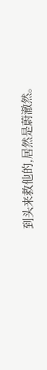到头来救他的,居然是蔚澈然。